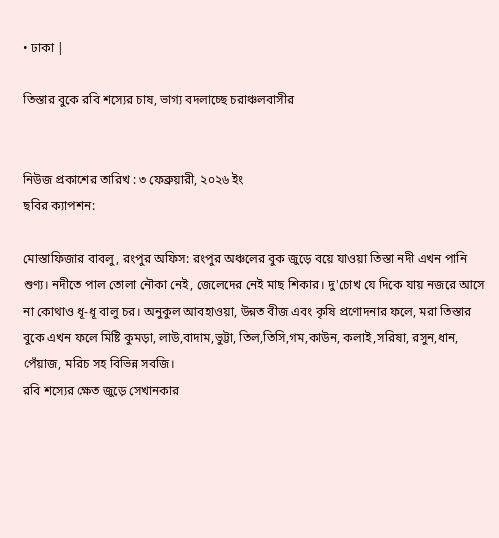• ঢাকা |

তিস্তার বুকে রবি শস্যের চাষ, ভাগ্য বদলাচ্ছে চরাঞ্চলবাসীর


নিউজ প্রকাশের তারিখ : ৩ ফেব্রুয়ারী, ২০২৬ ইং
ছবির ক্যাপশন:

মোস্তাফিজার বাবলু, রংপুর অফিস: রংপুর অঞ্চলের বুক জুড়ে বয়ে যাওয়া তিস্তা নদী এখন পানি শুণ্য। নদীতে পাল তোলা নৌকা নেই, জেলেদের নেই মাছ শিকার। দু'চোখ যে দিকে যায় নজরে আসে না কোথাও ধূ-ধূ বালু চর। অনুকুল আবহাওয়া, উন্নত বীজ এবং কৃষি প্রণোদনার ফলে, মরা তিস্তার বুকে এখন ফলে মিষ্টি কুমড়া, লাউ,বাদাম,ভুট্টা, তিল,তিসি,গম,কাউন, কলাই,সরিষা, রসুন,ধান, পেঁয়াজ, মরিচ সহ বিভিন্ন সবজি।
রবি শস্যের ক্ষেত জুড়ে সেখানকার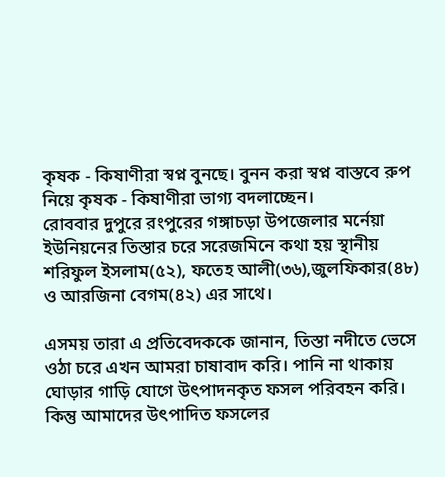কৃষক - কিষাণীরা স্বপ্ন বুনছে। বুনন করা স্বপ্ন বাস্তবে রুপ নিয়ে কৃষক - কিষাণীরা ভাগ্য বদলাচ্ছেন।
রোববার দুপুরে রংপুরের গঙ্গাচড়া উপজেলার মর্নেয়া ইউনিয়নের তিস্তার চরে সরেজমিনে কথা হয় স্থানীয় শরিফুল ইসলাম(৫২), ফতেহ আলী(৩৬),জুলফিকার(৪৮) ও আরজিনা বেগম(৪২) এর সাথে।

এসময় তারা এ প্রতিবেদককে জানান, তিস্তা নদীতে ভেসে ওঠা চরে এখন আমরা চাষাবাদ করি। পানি না থাকায় ঘোড়ার গাড়ি যোগে উৎপাদনকৃত ফসল পরিবহন করি। কিন্তু আমাদের উৎপাদিত ফসলের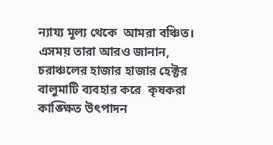ন্যায্য মূল্য থেকে  আমরা বঞ্চিত।
এসময় তারা আরও জানান, চরাঞ্চলের হাজার হাজার হেক্টর বালুমাটি ব্যবহার করে  কৃষকরা কাঙ্ক্ষিত উৎপাদন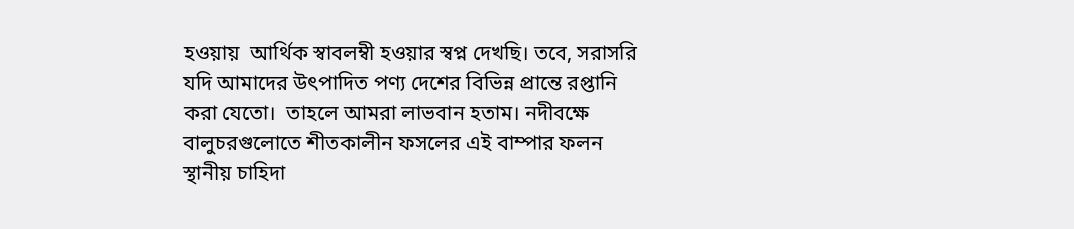হওয়ায়  আর্থিক স্বাবলম্বী হওয়ার স্বপ্ন দেখছি। তবে, সরাসরি যদি আমাদের উৎপাদিত পণ্য দেশের বিভিন্ন প্রান্তে রপ্তানি করা যেতো।  তাহলে আমরা লাভবান হতাম। নদীবক্ষে বালুচরগুলোতে শীতকালীন ফসলের এই বাম্পার ফলন স্থানীয় চাহিদা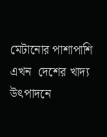মেটানোর পাশাপাশি এখন  দেশের খাদ্য উৎপাদনে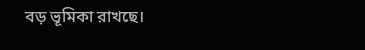বড় ভূমিকা রাখছে।